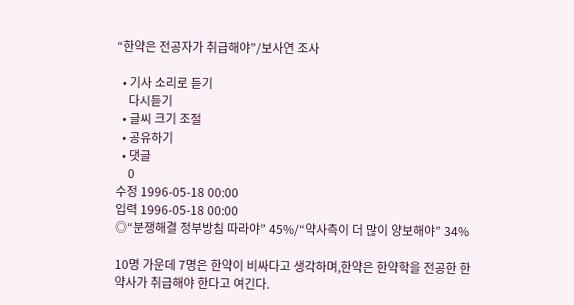“한약은 전공자가 취급해야”/보사연 조사

  • 기사 소리로 듣기
    다시듣기
  • 글씨 크기 조절
  • 공유하기
  • 댓글
    0
수정 1996-05-18 00:00
입력 1996-05-18 00:00
◎“분쟁해결 정부방침 따라야” 45%/“약사측이 더 많이 양보해야” 34%

10명 가운데 7명은 한약이 비싸다고 생각하며,한약은 한약학을 전공한 한약사가 취급해야 한다고 여긴다.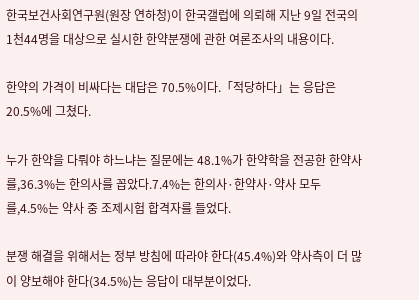한국보건사회연구원(원장 연하청)이 한국갤럽에 의뢰해 지난 9일 전국의 1천44명을 대상으로 실시한 한약분쟁에 관한 여론조사의 내용이다.

한약의 가격이 비싸다는 대답은 70.5%이다.「적당하다」는 응답은 20.5%에 그쳤다.

누가 한약을 다뤄야 하느냐는 질문에는 48.1%가 한약학을 전공한 한약사를,36.3%는 한의사를 꼽았다.7.4%는 한의사·한약사·약사 모두를,4.5%는 약사 중 조제시험 합격자를 들었다.

분쟁 해결을 위해서는 정부 방침에 따라야 한다(45.4%)와 약사측이 더 많이 양보해야 한다(34.5%)는 응답이 대부분이었다.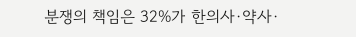분쟁의 책임은 32%가 한의사·약사·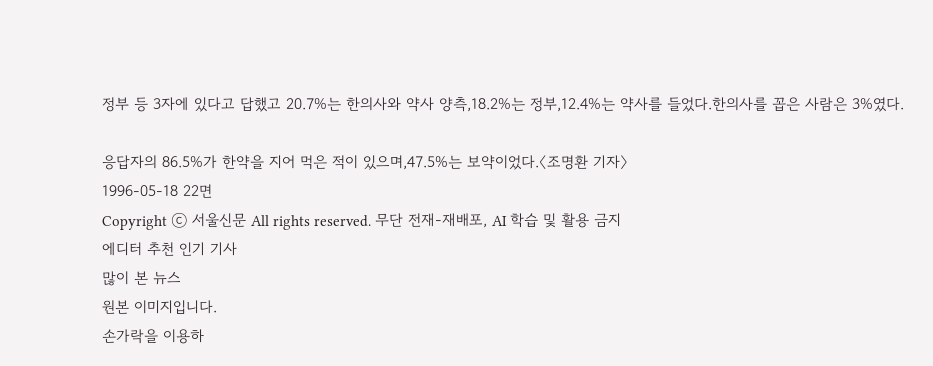정부 등 3자에 있다고 답했고 20.7%는 한의사와 약사 양측,18.2%는 정부,12.4%는 약사를 들었다.한의사를 꼽은 사람은 3%였다.

응답자의 86.5%가 한약을 지어 먹은 적이 있으며,47.5%는 보약이었다.〈조명환 기자〉
1996-05-18 22면
Copyright ⓒ 서울신문 All rights reserved. 무단 전재-재배포, AI 학습 및 활용 금지
에디터 추천 인기 기사
많이 본 뉴스
원본 이미지입니다.
손가락을 이용하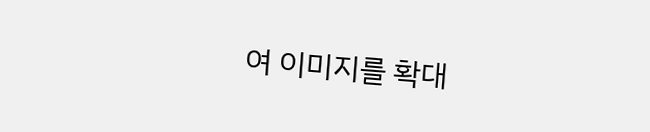여 이미지를 확대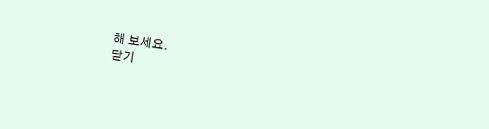해 보세요.
닫기